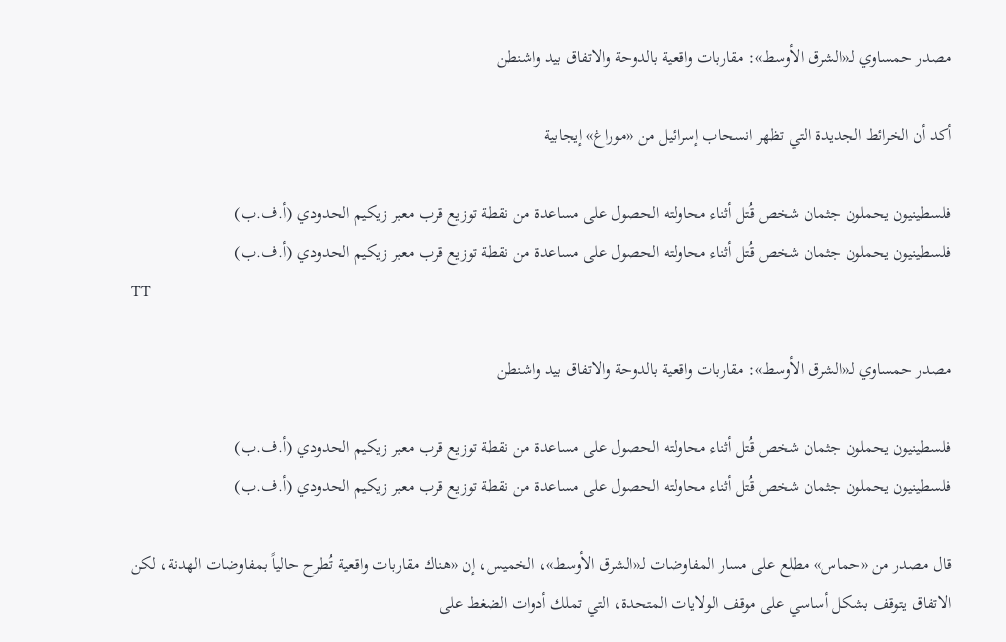مصدر حمساوي لـ«الشرق الأوسط»: مقاربات واقعية بالدوحة والاتفاق بيد واشنطن

أكد أن الخرائط الجديدة التي تظهر انسحاب إسرائيل من «موراغ» إيجابية

فلسطينيون يحملون جثمان شخص قُتل أثناء محاولته الحصول على مساعدة من نقطة توزيع قرب معبر زيكيم الحدودي (أ.ف.ب)
فلسطينيون يحملون جثمان شخص قُتل أثناء محاولته الحصول على مساعدة من نقطة توزيع قرب معبر زيكيم الحدودي (أ.ف.ب)
TT

مصدر حمساوي لـ«الشرق الأوسط»: مقاربات واقعية بالدوحة والاتفاق بيد واشنطن

فلسطينيون يحملون جثمان شخص قُتل أثناء محاولته الحصول على مساعدة من نقطة توزيع قرب معبر زيكيم الحدودي (أ.ف.ب)
فلسطينيون يحملون جثمان شخص قُتل أثناء محاولته الحصول على مساعدة من نقطة توزيع قرب معبر زيكيم الحدودي (أ.ف.ب)

قال مصدر من «حماس» مطلع على مسار المفاوضات لـ«الشرق الأوسط»، الخميس، إن «هناك مقاربات واقعية تُطرح حالياً بمفاوضات الهدنة، لكن الاتفاق يتوقف بشكل أساسي على موقف الولايات المتحدة، التي تملك أدوات الضغط على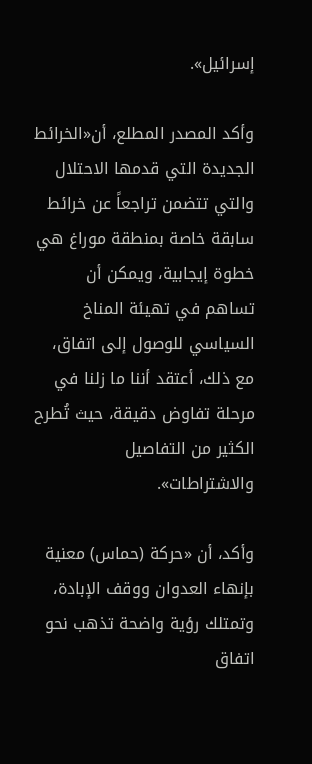إسرائيل».

وأكد المصدر المطلع، أن«الخرائط الجديدة التي قدمها الاحتلال والتي تتضمن تراجعاً عن خرائط سابقة خاصة بمنطقة موراغ هي خطوة إيجابية، ويمكن أن تساهم في تهيئة المناخ السياسي للوصول إلى اتفاق، مع ذلك، أعتقد أننا ما زلنا في مرحلة تفاوض دقيقة، حيث تُطرح الكثير من التفاصيل والاشتراطات».

وأكد، أن «حركة (حماس) معنية بإنهاء العدوان ووقف الإبادة، وتمتلك رؤية واضحة تذهب نحو اتفاق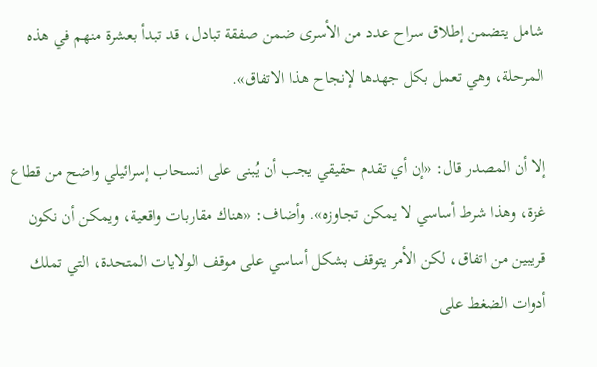شامل يتضمن إطلاق سراح عدد من الأسرى ضمن صفقة تبادل، قد تبدأ بعشرة منهم في هذه المرحلة، وهي تعمل بكل جهدها لإنجاح هذا الاتفاق».

إلا أن المصدر قال: «إن أي تقدم حقيقي يجب أن يُبنى على انسحاب إسرائيلي واضح من قطاع غزة، وهذا شرط أساسي لا يمكن تجاوزه». وأضاف: «هناك مقاربات واقعية، ويمكن أن نكون قريبين من اتفاق، لكن الأمر يتوقف بشكل أساسي على موقف الولايات المتحدة، التي تملك أدوات الضغط على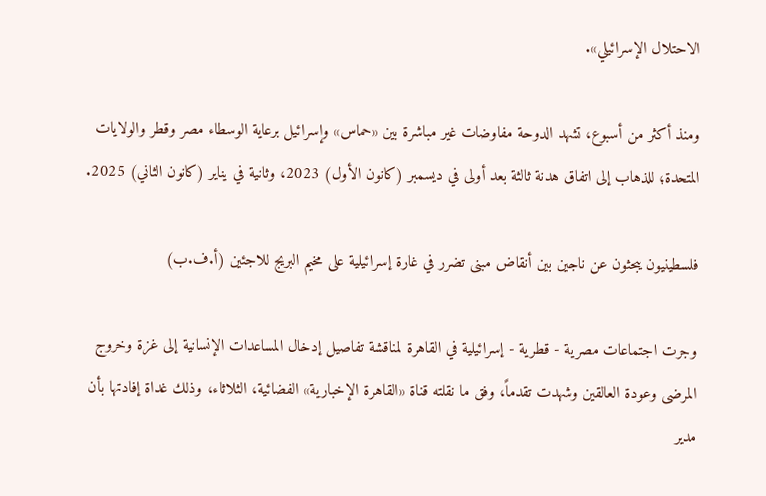الاحتلال الإسرائيلي».

ومنذ أكثر من أسبوع، تشهد الدوحة مفاوضات غير مباشرة بين «حماس» وإسرائيل برعاية الوسطاء مصر وقطر والولايات المتحدة؛ للذهاب إلى اتفاق هدنة ثالثة بعد أولى في ديسمبر (كانون الأول) 2023، وثانية في يناير (كانون الثاني) 2025.

فلسطينيون يبحثون عن ناجين بين أنقاض مبنى تضرر في غارة إسرائيلية على مخيم البريج للاجئين (أ.ف.ب)

وجرت اجتماعات مصرية - قطرية - إسرائيلية في القاهرة لمناقشة تفاصيل إدخال المساعدات الإنسانية إلى غزة وخروج المرضى وعودة العالقين وشهدت تقدماً، وفق ما نقلته قناة «القاهرة الإخبارية» الفضائية، الثلاثاء، وذلك غداة إفادتها بأن مدير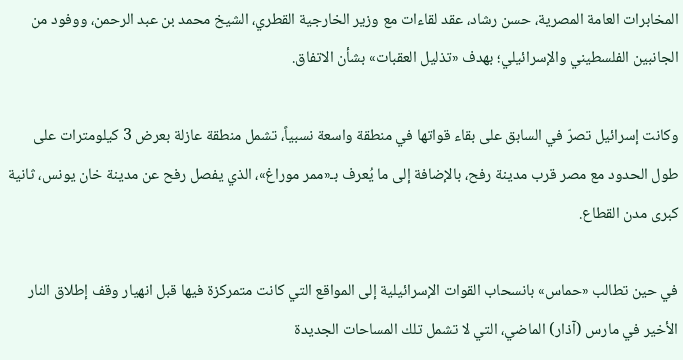المخابرات العامة المصرية، حسن رشاد، عقد لقاءات مع وزير الخارجية القطري، الشيخ محمد بن عبد الرحمن، ووفود من الجانبين الفلسطيني والإسرائيلي؛ بهدف «تذليل العقبات» بشأن الاتفاق.

وكانت إسرائيل تصرّ في السابق على بقاء قواتها في منطقة واسعة نسبياً، تشمل منطقة عازلة بعرض 3 كيلومترات على طول الحدود مع مصر قرب مدينة رفح، بالإضافة إلى ما يُعرف بـ«ممر موراغ»، الذي يفصل رفح عن مدينة خان يونس، ثانية كبرى مدن القطاع.

في حين تطالب «حماس» بانسحاب القوات الإسرائيلية إلى المواقع التي كانت متمركزة فيها قبل انهيار وقف إطلاق النار الأخير في مارس (آذار) الماضي، التي لا تشمل تلك المساحات الجديدة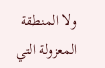ولا المنطقة المعزولة التي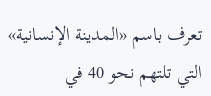تعرف باسم «المدينة الإنسانية» التي تلتهم نحو 40 في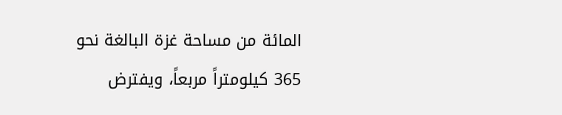المائة من مساحة غزة البالغة نحو 365 كيلومتراً مربعاً، ويفترض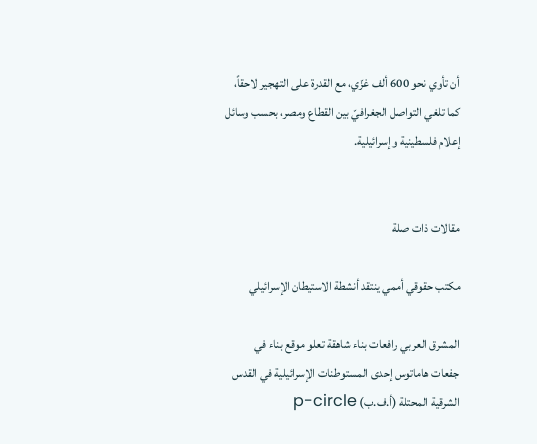أن تأوي نحو 600 ألف غزّي، مع القدرة على التهجير لاحقاً، كما تلغي التواصل الجغرافيّ بين القطاع ومصر، بحسب وسائل إعلام فلسطينية وإسرائيلية.


مقالات ذات صلة

مكتب حقوقي أممي ينتقد أنشطة الاستيطان الإسرائيلي

المشرق العربي رافعات بناء شاهقة تعلو موقع بناء في جفعات هاماتوس إحدى المستوطنات الإسرائيلية في القدس الشرقية المحتلة (أ.ف.ب) p-circle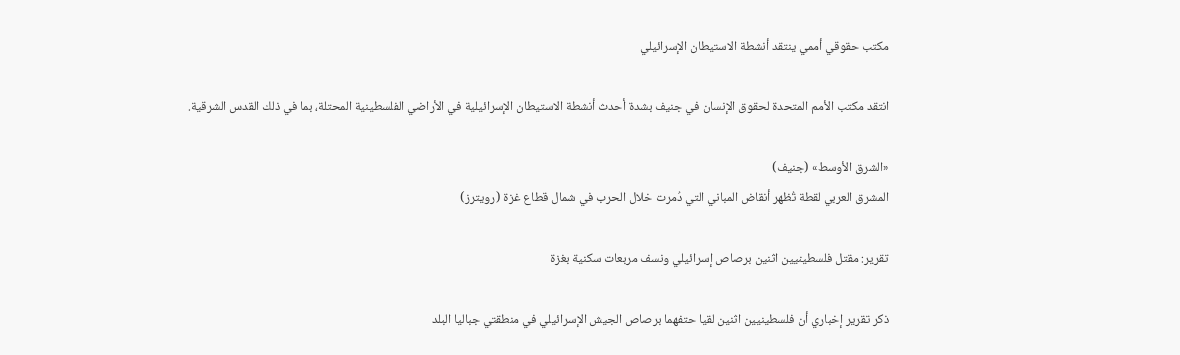مكتب حقوقي أممي ينتقد أنشطة الاستيطان الإسرائيلي

انتقد مكتب الأمم المتحدة لحقوق الإنسان في جنيف بشدة أحدث أنشطة الاستيطان الإسرائيلية في الأراضي الفلسطينية المحتلة، بما في ذلك القدس الشرقية.

«الشرق الأوسط» (جنيف)
المشرق العربي لقطة تُظهر أنقاض المباني التي دُمرت خلال الحرب في شمال قطاع غزة (رويترز)

تقرير: مقتل فلسطينيين اثنين برصاص إسرائيلي ونسف مربعات سكنية بغزة

ذكر تقرير إخباري أن فلسطينيين اثنين لقيا حتفهما برصاص الجيش الإسرائيلي في منطقتي جباليا البلد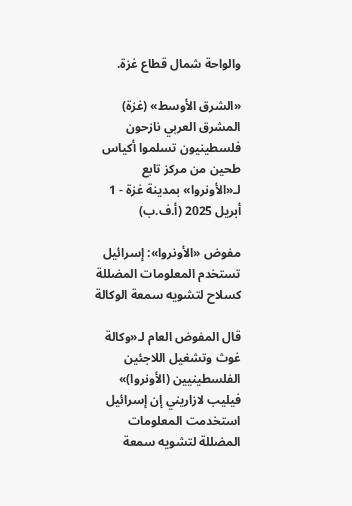والواحة شمال قطاع غزة.

«الشرق الأوسط» (غزة)
المشرق العربي نازحون فلسطينيون تسلموا أكياس طحين من مركز تابع لـ«الأونروا» بمدينة غزة - 1 أبريل 2025 (أ.ف.ب)

مفوض «الأونروا»: إسرائيل تستخدم المعلومات المضللة كسلاح لتشويه سمعة الوكالة

قال المفوض العام لـ«وكالة غوث وتشغيل اللاجئين الفلسطينيين (الأونروا)» فيليب لازاريني إن إسرائيل استخدمت المعلومات المضللة لتشويه سمعة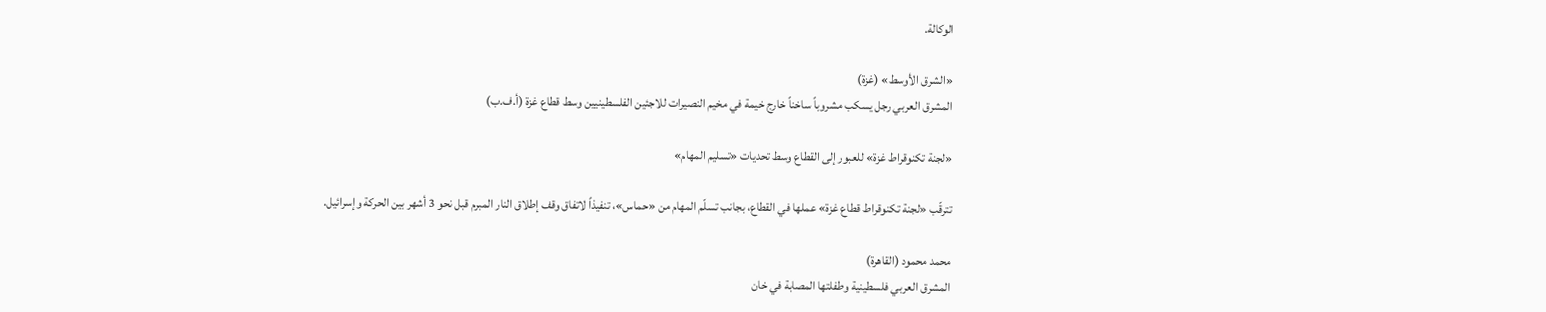الوكالة.

«الشرق الأوسط» (غزة)
المشرق العربي رجل يسكب مشروباً ساخناً خارج خيمة في مخيم النصيرات للاجئين الفلسطينيين وسط قطاع غزة (أ.ف.ب)

«لجنة تكنوقراط غزة» للعبور إلى القطاع وسط تحديات «تسليم المهام»

تترقّب «لجنة تكنوقراط قطاع غزة» عملها في القطاع، بجانب تسلّم المهام من «حماس»، تنفيذاً لاتفاق وقف إطلاق النار المبرم قبل نحو 3 أشهر بين الحركة وإسرائيل.

محمد محمود (القاهرة)
المشرق العربي فلسطينية وطفلتها المصابة في خان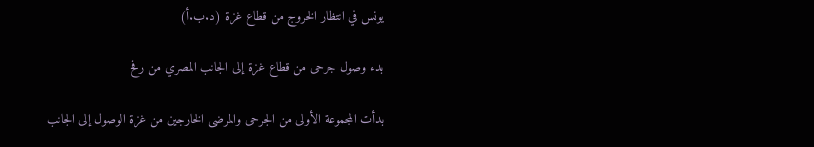يونس في انتظار الخروج من قطاع غزة (د.ب.أ)

بدء وصول جرحى من قطاع غزة إلى الجانب المصري من رفح

بدأت المجموعة الأولى من الجرحى والمرضى الخارجين من غزة الوصول إلى الجانب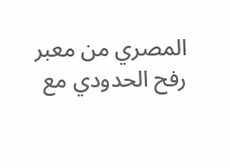المصري من معبر رفح الحدودي مع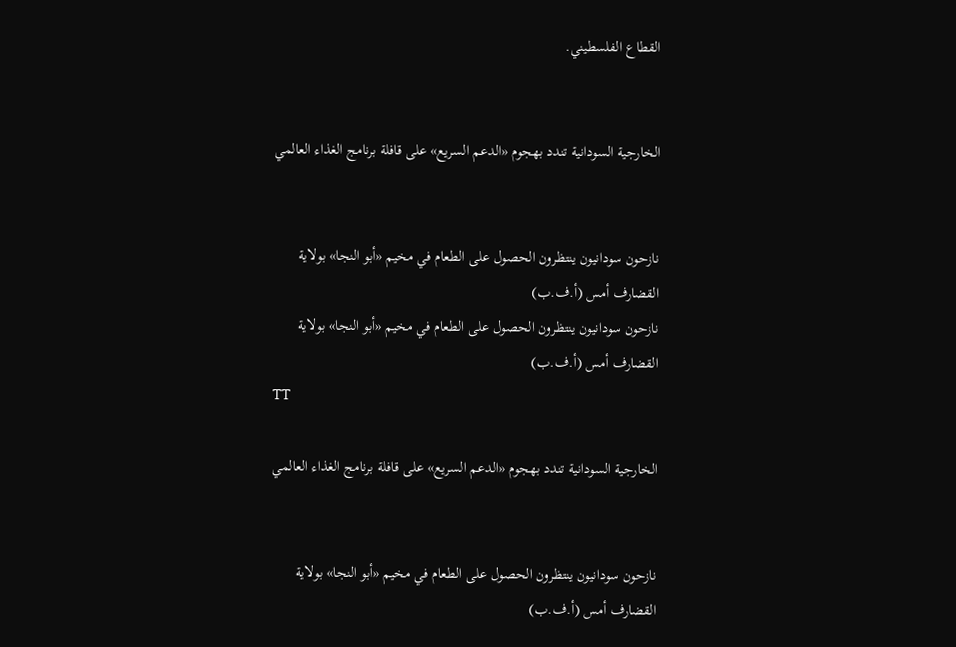القطاع الفلسطيني.


الخارجية السودانية تندد بهجوم «الدعم السريع» على قافلة برنامج الغذاء العالمي


نازحون سودانيون ينتظرون الحصول على الطعام في مخيم «أبو النجا» بولاية القضارف أمس (أ.ف.ب)
نازحون سودانيون ينتظرون الحصول على الطعام في مخيم «أبو النجا» بولاية القضارف أمس (أ.ف.ب)
TT

الخارجية السودانية تندد بهجوم «الدعم السريع» على قافلة برنامج الغذاء العالمي


نازحون سودانيون ينتظرون الحصول على الطعام في مخيم «أبو النجا» بولاية القضارف أمس (أ.ف.ب)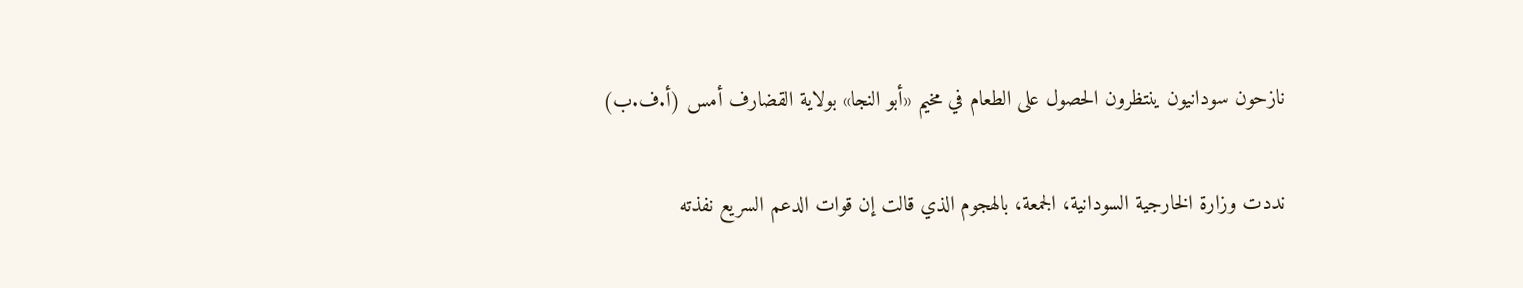نازحون سودانيون ينتظرون الحصول على الطعام في مخيم «أبو النجا» بولاية القضارف أمس (أ.ف.ب)

نددت وزارة الخارجية السودانية، الجمعة، بالهجوم الذي قالت إن قوات الدعم السريع نفذته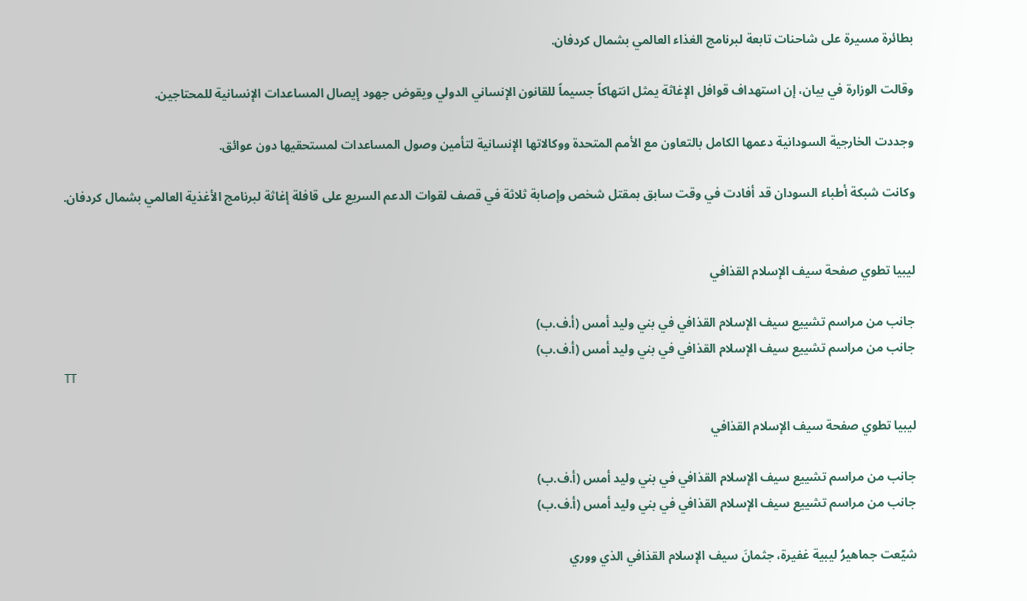بطائرة مسيرة على شاحنات تابعة لبرنامج الغذاء العالمي بشمال كردفان.

وقالت الوزارة في بيان، إن استهداف قوافل الإغاثة يمثل انتهاكاً جسيماً للقانون الإنساني الدولي ويقوض جهود إيصال المساعدات الإنسانية للمحتاجين.

وجددت الخارجية السودانية دعمها الكامل بالتعاون مع الأمم المتحدة ووكالاتها الإنسانية لتأمين وصول المساعدات لمستحقيها دون عوائق.

وكانت شبكة أطباء السودان قد أفادت في وقت سابق بمقتل شخص وإصابة ثلاثة في قصف لقوات الدعم السريع على قافلة إغاثة لبرنامج الأغذية العالمي بشمال كردفان.


ليبيا تطوي صفحة سيف الإسلام القذافي

جانب من مراسم تشييع سيف الإسلام القذافي في بني وليد أمس (أ.ف.ب)
جانب من مراسم تشييع سيف الإسلام القذافي في بني وليد أمس (أ.ف.ب)
TT

ليبيا تطوي صفحة سيف الإسلام القذافي

جانب من مراسم تشييع سيف الإسلام القذافي في بني وليد أمس (أ.ف.ب)
جانب من مراسم تشييع سيف الإسلام القذافي في بني وليد أمس (أ.ف.ب)

شيّعت جماهيرُ ليبية غفيرة، جثمانَ سيف الإسلام القذافي الذي ووري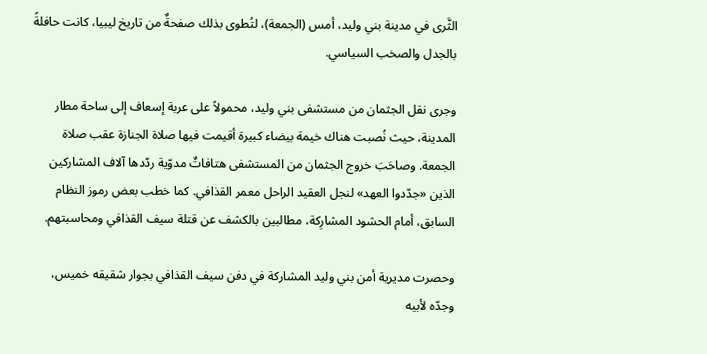الثَّرى في مدينة بني وليد، أمس (الجمعة)، لتُطوى بذلك صفحةٌ من تاريخ ليبيا، كانت حافلةً بالجدل والصخب السياسي.

وجرى نقل الجثمان من مستشفى بني وليد، محمولاً على عربة إسعاف إلى ساحة مطار المدينة، حيث نُصبت هناك خيمة بيضاء كبيرة أقيمت فيها صلاة الجنازة عقب صلاة الجمعة. وصاحَبَ خروج الجثمان من المستشفى هتافاتٌ مدوّية ردّدها آلاف المشاركين الذين «جدّدوا العهد» لنجل العقيد الراحل معمر القذافي. كما خطب بعض رموز النظام السابق، أمام الحشود المشارِكة، مطالبين بالكشف عن قتلة سيف القذافي ومحاسبتهم.

وحصرت مديرية أمن بني وليد المشاركة في دفن سيف القذافي بجوار شقيقه خميس، وجدّه لأبيه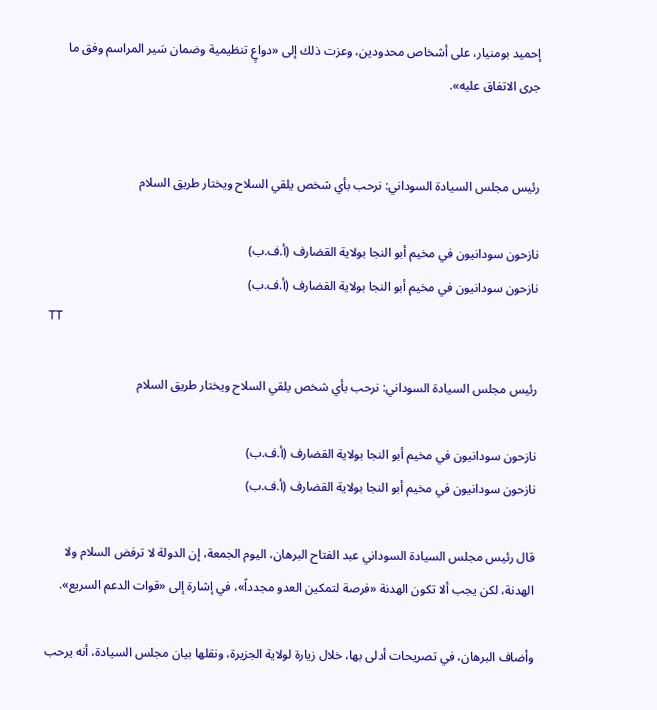إحميد بومنيار، على أشخاص محدودين، وعزت ذلك إلى «دواعٍ تنظيمية وضمان سَير المراسم وفق ما جرى الاتفاق عليه».


رئيس مجلس السيادة السوداني: نرحب بأي شخص يلقي السلاح ويختار طريق السلام

نازحون سودانيون في مخيم أبو النجا بولاية القضارف (أ.ف.ب)
نازحون سودانيون في مخيم أبو النجا بولاية القضارف (أ.ف.ب)
TT

رئيس مجلس السيادة السوداني: نرحب بأي شخص يلقي السلاح ويختار طريق السلام

نازحون سودانيون في مخيم أبو النجا بولاية القضارف (أ.ف.ب)
نازحون سودانيون في مخيم أبو النجا بولاية القضارف (أ.ف.ب)

قال رئيس مجلس السيادة السوداني عبد الفتاح البرهان، اليوم الجمعة، إن الدولة لا ترفض السلام ولا الهدنة، لكن يجب ألا تكون الهدنة «فرصة لتمكين العدو مجدداً»، في إشارة إلى «قوات الدعم السريع».

وأضاف البرهان، في تصريحات أدلى بها، خلال زيارة لولاية الجزيرة، ونقلها بيان مجلس السيادة، أنه يرحب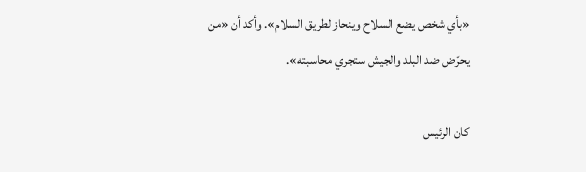«بأي شخص يضع السلاح وينحاز لطريق السلام». وأكد أن «من يحرّض ضد البلد والجيش ستجري محاسبته».

كان الرئيس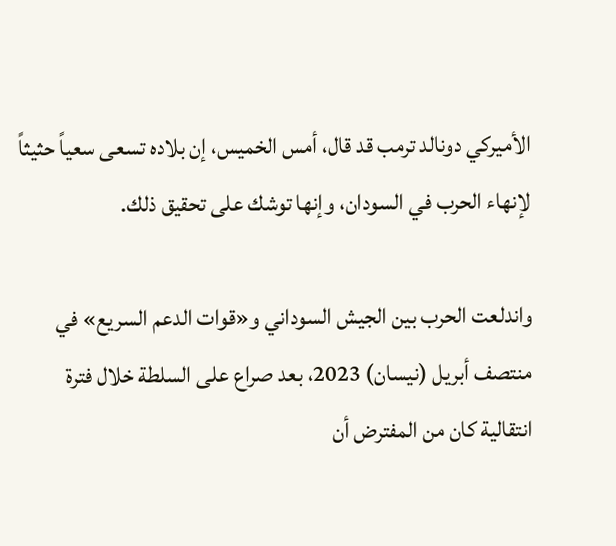الأميركي دونالد ترمب قد قال، أمس الخميس، إن بلاده تسعى سعياً حثيثاً لإنهاء الحرب في السودان، وإنها توشك على تحقيق ذلك.

واندلعت الحرب بين الجيش السوداني و«قوات الدعم السريع» في منتصف أبريل (نيسان) 2023، بعد صراع على السلطة خلال فترة انتقالية كان من المفترض أن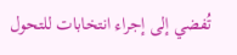تُفضي إلى إجراء انتخابات للتحول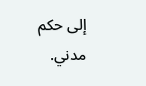إلى حكم مدني.